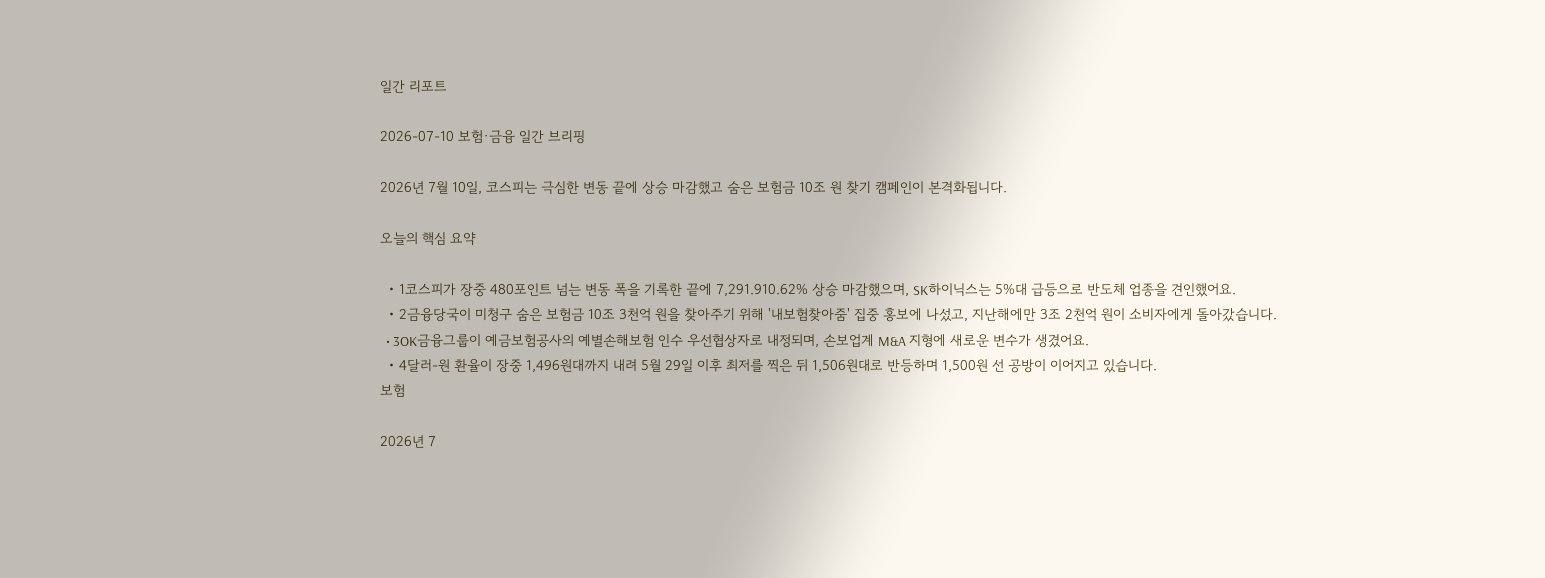일간 리포트

2026-07-10 보험·금융 일간 브리핑

2026년 7월 10일, 코스피는 극심한 변동 끝에 상승 마감했고 숨은 보험금 10조 원 찾기 캠페인이 본격화됩니다.

오늘의 핵심 요약

  • 1코스피가 장중 480포인트 넘는 변동 폭을 기록한 끝에 7,291.910.62% 상승 마감했으며, SK하이닉스는 5%대 급등으로 반도체 업종을 견인했어요.
  • 2금융당국이 미청구 숨은 보험금 10조 3천억 원을 찾아주기 위해 '내보험찾아줌' 집중 홍보에 나섰고, 지난해에만 3조 2천억 원이 소비자에게 돌아갔습니다.
  • 3OK금융그룹이 예금보험공사의 예별손해보험 인수 우선협상자로 내정되며, 손보업계 M&A 지형에 새로운 변수가 생겼어요.
  • 4달러-원 환율이 장중 1,496원대까지 내려 5월 29일 이후 최저를 찍은 뒤 1,506원대로 반등하며 1,500원 선 공방이 이어지고 있습니다.
보험

2026년 7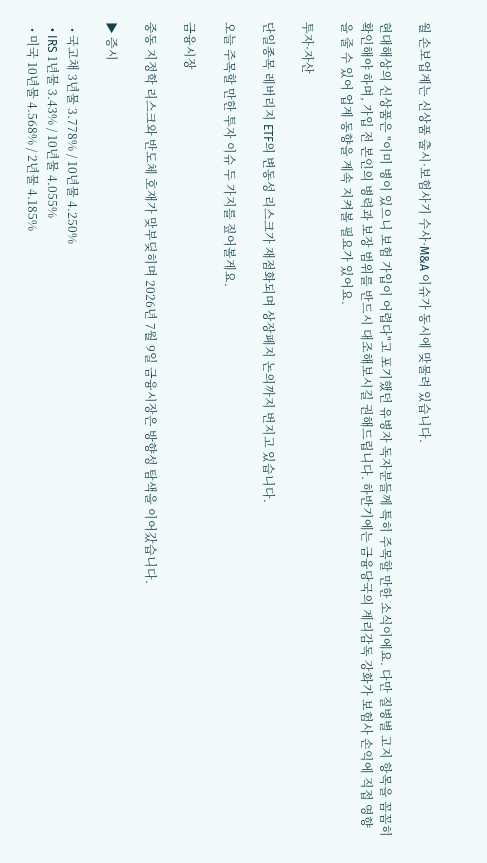월 손보업계는 신상품 출시·보험사기 수사·M&A 이슈가 동시에 맞물려 있습니다.

현대해상의 신상품은 "이미 병이 있으니 보험 가입이 어렵다"고 포기했던 유병자 독자분들께 특히 주목할 만한 소식이에요. 다만 질병별 고지 항목을 꼼꼼히 확인해야 하며, 가입 전 본인의 병력과 보장 범위를 반드시 대조해보시길 권해드립니다. 하반기에는 금융당국의 계리감독 강화가 보험사 손익에 직접 영향을 줄 수 있어 업계 동향을 계속 지켜볼 필요가 있어요.

투자·자산

단일종목 레버리지 ETF의 변동성 리스크가 재점화되며 상장폐지 논의까지 번지고 있습니다.

오늘 주목할 만한 투자 이슈 두 가지를 짚어볼게요.

금융시장

중동 지정학 리스크와 반도체 호재가 맞부딪히며 2026년 7월 9일 금융시장은 방향성 탐색을 이어갔습니다.

▶ 증시

  • 국고채 3년물 3.778% / 10년물 4.250%
  • IRS 1년물 3.43% / 10년물 4.055%
  • 미국 10년물 4.568% / 2년물 4.185%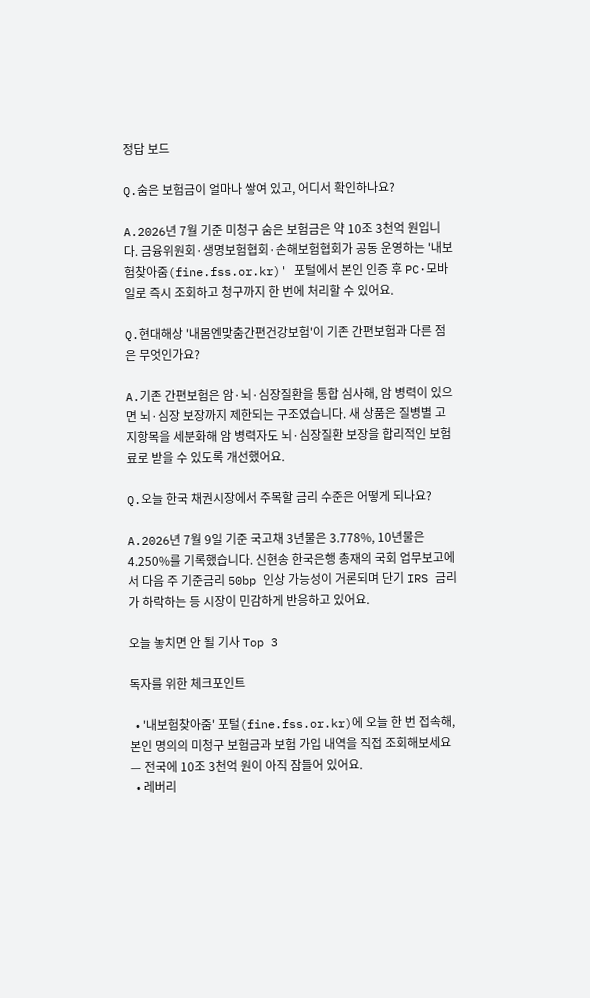정답 보드

Q.숨은 보험금이 얼마나 쌓여 있고, 어디서 확인하나요?

A.2026년 7월 기준 미청구 숨은 보험금은 약 10조 3천억 원입니다. 금융위원회·생명보험협회·손해보험협회가 공동 운영하는 '내보험찾아줌(fine.fss.or.kr)' 포털에서 본인 인증 후 PC·모바일로 즉시 조회하고 청구까지 한 번에 처리할 수 있어요.

Q.현대해상 '내몸엔맞춤간편건강보험'이 기존 간편보험과 다른 점은 무엇인가요?

A.기존 간편보험은 암·뇌·심장질환을 통합 심사해, 암 병력이 있으면 뇌·심장 보장까지 제한되는 구조였습니다. 새 상품은 질병별 고지항목을 세분화해 암 병력자도 뇌·심장질환 보장을 합리적인 보험료로 받을 수 있도록 개선했어요.

Q.오늘 한국 채권시장에서 주목할 금리 수준은 어떻게 되나요?

A.2026년 7월 9일 기준 국고채 3년물은 3.778%, 10년물은 4.250%를 기록했습니다. 신현송 한국은행 총재의 국회 업무보고에서 다음 주 기준금리 50bp 인상 가능성이 거론되며 단기 IRS 금리가 하락하는 등 시장이 민감하게 반응하고 있어요.

오늘 놓치면 안 될 기사 Top 3

독자를 위한 체크포인트

  • '내보험찾아줌' 포털(fine.fss.or.kr)에 오늘 한 번 접속해, 본인 명의의 미청구 보험금과 보험 가입 내역을 직접 조회해보세요 — 전국에 10조 3천억 원이 아직 잠들어 있어요.
  • 레버리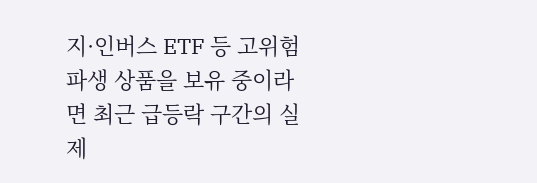지·인버스 ETF 등 고위험 파생 상품을 보유 중이라면 최근 급등락 구간의 실제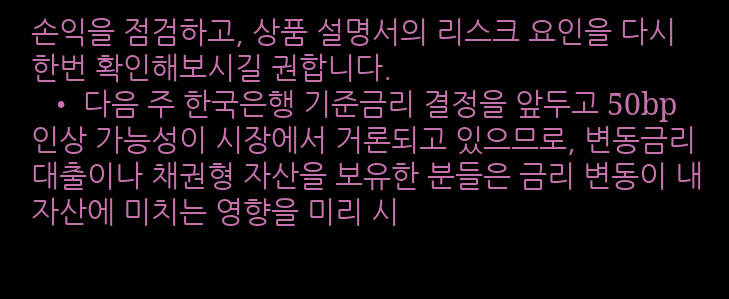손익을 점검하고, 상품 설명서의 리스크 요인을 다시 한번 확인해보시길 권합니다.
  • 다음 주 한국은행 기준금리 결정을 앞두고 50bp 인상 가능성이 시장에서 거론되고 있으므로, 변동금리 대출이나 채권형 자산을 보유한 분들은 금리 변동이 내 자산에 미치는 영향을 미리 시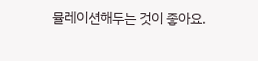뮬레이션해두는 것이 좋아요.